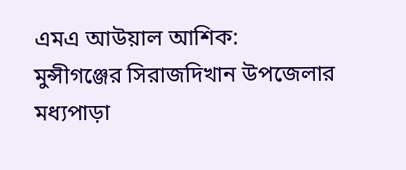এমএ আউয়াল আশিক:
মুন্সীগঞ্জের সিরাজদিখান উপজেলার মধ্যপাড়া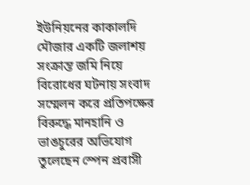ইউনিয়নের কাকালদি মৌজার একটি জলাশয় সংক্রান্ত জমি নিয়ে বিরোধের ঘটনায় সংবাদ সম্মেলন করে প্রতিপক্ষের বিরুদ্ধে মানহানি ও ভাঙচুরের অভিযোগ তুলেছেন স্পেন প্রবাসী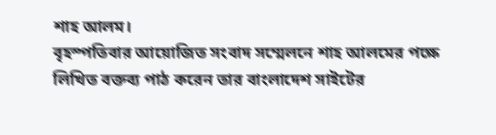শাহ আলম।
বৃহস্পতিবার আয়োজিত সংবাদ সম্মেলনে শাহ আলমের পক্ষে লিখিত বক্তব্য পাঠ করেন তার বাংলাদেশ সাইটের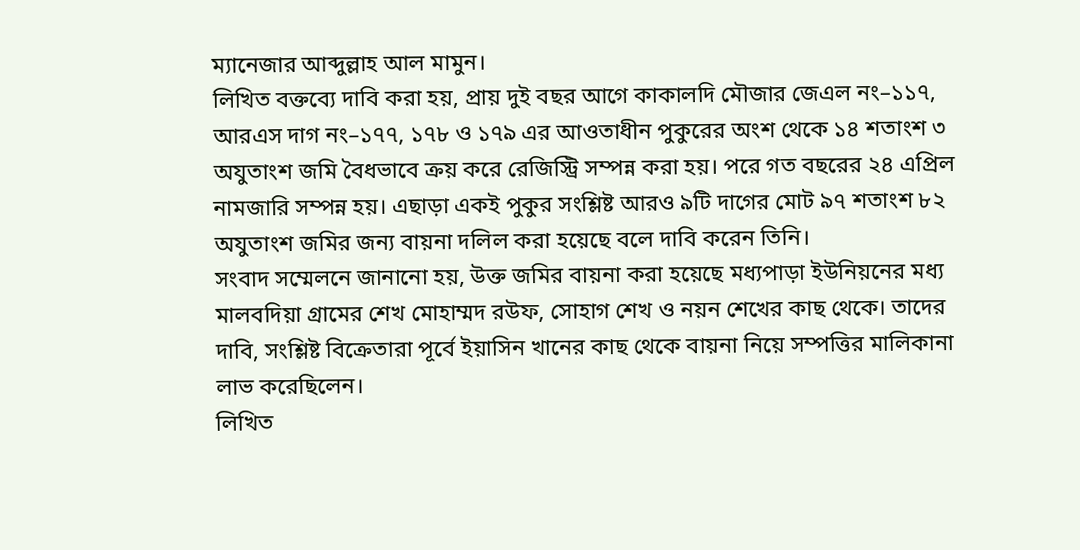ম্যানেজার আব্দুল্লাহ আল মামুন।
লিখিত বক্তব্যে দাবি করা হয়, প্রায় দুই বছর আগে কাকালদি মৌজার জেএল নং–১১৭, আরএস দাগ নং–১৭৭, ১৭৮ ও ১৭৯ এর আওতাধীন পুকুরের অংশ থেকে ১৪ শতাংশ ৩ অযুতাংশ জমি বৈধভাবে ক্রয় করে রেজিস্ট্রি সম্পন্ন করা হয়। পরে গত বছরের ২৪ এপ্রিল নামজারি সম্পন্ন হয়। এছাড়া একই পুকুর সংশ্লিষ্ট আরও ৯টি দাগের মোট ৯৭ শতাংশ ৮২ অযুতাংশ জমির জন্য বায়না দলিল করা হয়েছে বলে দাবি করেন তিনি।
সংবাদ সম্মেলনে জানানো হয়, উক্ত জমির বায়না করা হয়েছে মধ্যপাড়া ইউনিয়নের মধ্য মালবদিয়া গ্রামের শেখ মোহাম্মদ রউফ, সোহাগ শেখ ও নয়ন শেখের কাছ থেকে। তাদের দাবি, সংশ্লিষ্ট বিক্রেতারা পূর্বে ইয়াসিন খানের কাছ থেকে বায়না নিয়ে সম্পত্তির মালিকানা লাভ করেছিলেন।
লিখিত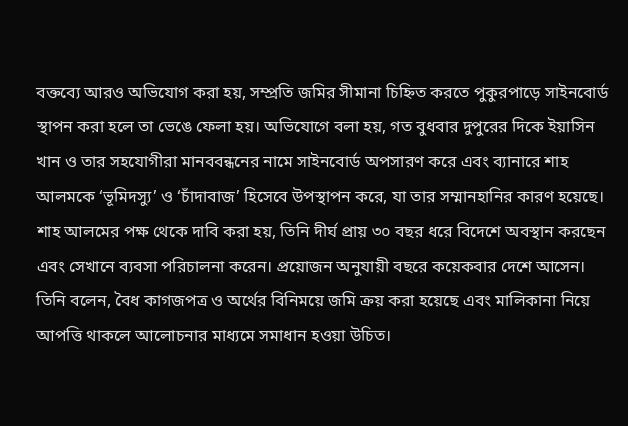বক্তব্যে আরও অভিযোগ করা হয়, সম্প্রতি জমির সীমানা চিহ্নিত করতে পুকুরপাড়ে সাইনবোর্ড স্থাপন করা হলে তা ভেঙে ফেলা হয়। অভিযোগে বলা হয়, গত বুধবার দুপুরের দিকে ইয়াসিন খান ও তার সহযোগীরা মানববন্ধনের নামে সাইনবোর্ড অপসারণ করে এবং ব্যানারে শাহ আলমকে ‘ভূমিদস্যু’ ও ‘চাঁদাবাজ’ হিসেবে উপস্থাপন করে, যা তার সম্মানহানির কারণ হয়েছে।
শাহ আলমের পক্ষ থেকে দাবি করা হয়, তিনি দীর্ঘ প্রায় ৩০ বছর ধরে বিদেশে অবস্থান করছেন এবং সেখানে ব্যবসা পরিচালনা করেন। প্রয়োজন অনুযায়ী বছরে কয়েকবার দেশে আসেন। তিনি বলেন, বৈধ কাগজপত্র ও অর্থের বিনিময়ে জমি ক্রয় করা হয়েছে এবং মালিকানা নিয়ে আপত্তি থাকলে আলোচনার মাধ্যমে সমাধান হওয়া উচিত।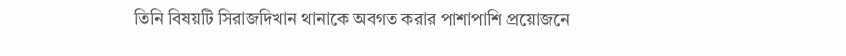তিনি বিষয়টি সিরাজদিখান থানাকে অবগত করার পাশাপাশি প্রয়োজনে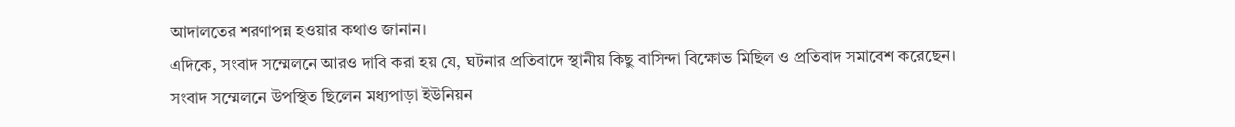আদালতের শরণাপন্ন হওয়ার কথাও জানান।
এদিকে, সংবাদ সম্মেলনে আরও দাবি করা হয় যে, ঘটনার প্রতিবাদে স্থানীয় কিছু বাসিন্দা বিক্ষোভ মিছিল ও প্রতিবাদ সমাবেশ করেছেন।
সংবাদ সম্মেলনে উপস্থিত ছিলেন মধ্যপাড়া ইউনিয়ন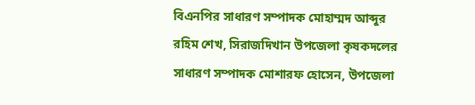বিএনপির সাধারণ সম্পাদক মোহাম্মদ আব্দুর রহিম শেখ, সিরাজদিখান উপজেলা কৃষকদলের সাধারণ সম্পাদক মোশারফ হোসেন, উপজেলা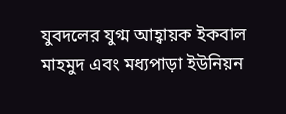যুবদলের যুগ্ম আহ্বায়ক ইকবাল মাহমুদ এবং মধ্যপাড়া ইউনিয়ন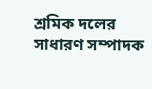শ্রমিক দলের সাধারণ সম্পাদক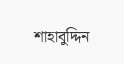শাহাবুদ্দিন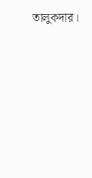তালুকদার।